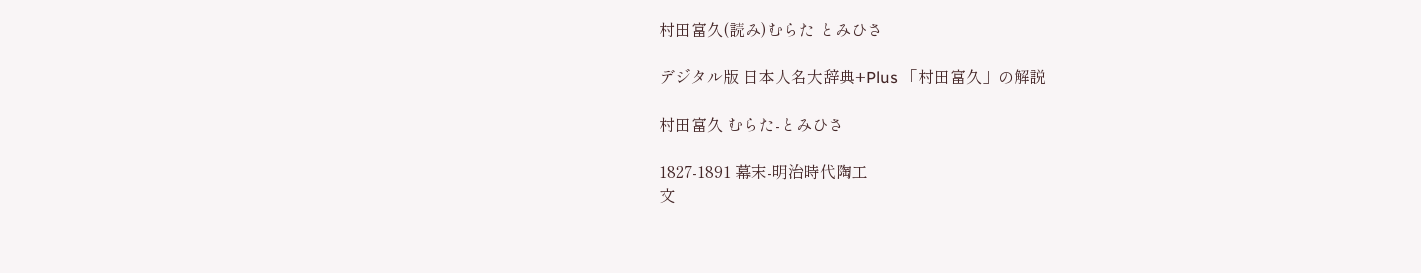村田富久(読み)むらた とみひさ

デジタル版 日本人名大辞典+Plus 「村田富久」の解説

村田富久 むらた-とみひさ

1827-1891 幕末-明治時代陶工
文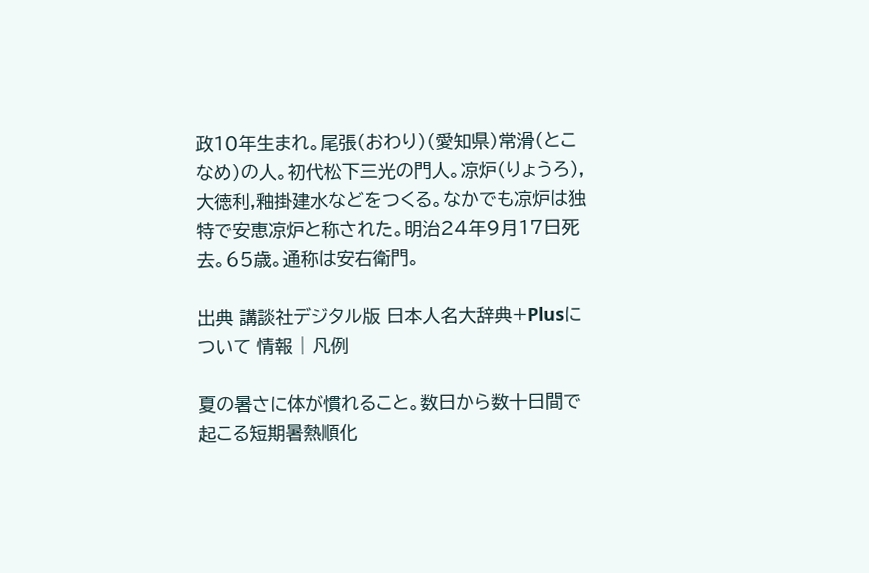政10年生まれ。尾張(おわり)(愛知県)常滑(とこなめ)の人。初代松下三光の門人。凉炉(りょうろ),大徳利,釉掛建水などをつくる。なかでも凉炉は独特で安恵凉炉と称された。明治24年9月17日死去。65歳。通称は安右衛門。

出典 講談社デジタル版 日本人名大辞典+Plusについて 情報 | 凡例

夏の暑さに体が慣れること。数日から数十日間で起こる短期暑熱順化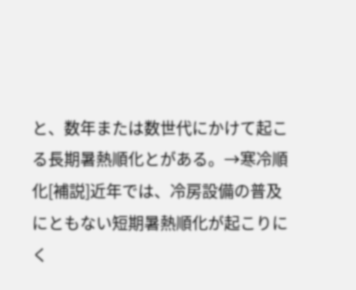と、数年または数世代にかけて起こる長期暑熱順化とがある。→寒冷順化[補説]近年では、冷房設備の普及にともない短期暑熱順化が起こりにく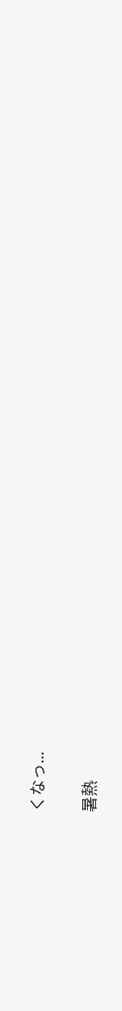くなっ...

暑熱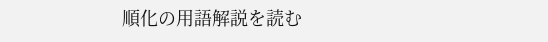順化の用語解説を読む